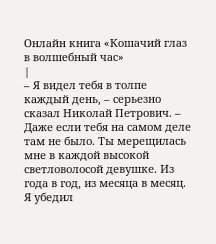Онлайн книга «Кошачий глаз в волшебный час»
|
– Я видел тебя в толпе каждый день, – серьезно сказал Николай Петрович. – Даже если тебя на самом деле там не было. Ты мерещилась мне в каждой высокой светловолосой девушке. Из года в год, из месяца в месяц. Я убедил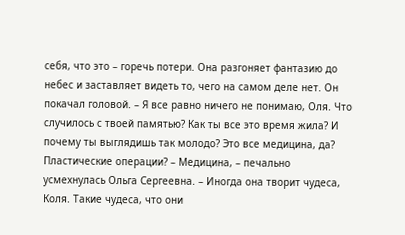себя, что это – горечь потери. Она разгоняет фантазию до небес и заставляет видеть то, чего на самом деле нет. Он покачал головой. – Я все равно ничего не понимаю, Оля. Что случилось с твоей памятью? Как ты все это время жила? И почему ты выглядишь так молодо? Это все медицина, да? Пластические операции? – Медицина, – печально усмехнулась Ольга Сергеевна. – Иногда она творит чудеса, Коля. Такие чудеса, что они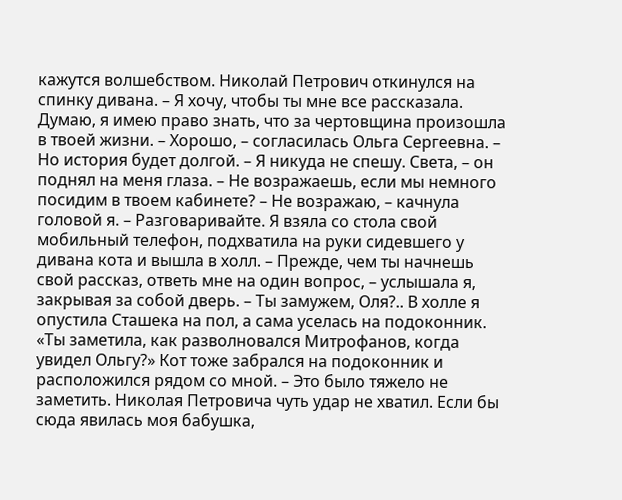кажутся волшебством. Николай Петрович откинулся на спинку дивана. – Я хочу, чтобы ты мне все рассказала. Думаю, я имею право знать, что за чертовщина произошла в твоей жизни. – Хорошо, – согласилась Ольга Сергеевна. – Но история будет долгой. – Я никуда не спешу. Света, – он поднял на меня глаза. – Не возражаешь, если мы немного посидим в твоем кабинете? – Не возражаю, – качнула головой я. – Разговаривайте. Я взяла со стола свой мобильный телефон, подхватила на руки сидевшего у дивана кота и вышла в холл. – Прежде, чем ты начнешь свой рассказ, ответь мне на один вопрос, – услышала я, закрывая за собой дверь. – Ты замужем, Оля?.. В холле я опустила Сташека на пол, а сама уселась на подоконник. «Ты заметила, как разволновался Митрофанов, когда увидел Ольгу?» Кот тоже забрался на подоконник и расположился рядом со мной. – Это было тяжело не заметить. Николая Петровича чуть удар не хватил. Если бы сюда явилась моя бабушка,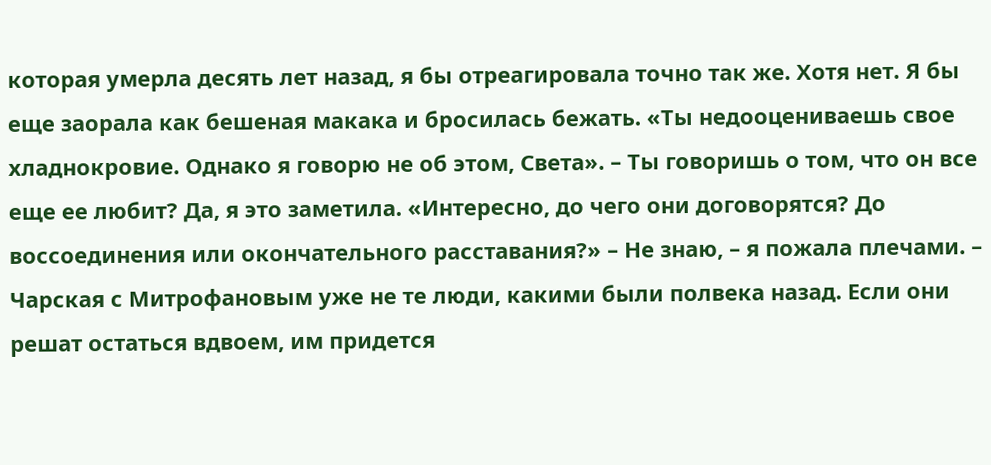которая умерла десять лет назад, я бы отреагировала точно так же. Хотя нет. Я бы еще заорала как бешеная макака и бросилась бежать. «Ты недооцениваешь свое хладнокровие. Однако я говорю не об этом, Света». – Ты говоришь о том, что он все еще ее любит? Да, я это заметила. «Интересно, до чего они договорятся? До воссоединения или окончательного расставания?» – Не знаю, – я пожала плечами. – Чарская с Митрофановым уже не те люди, какими были полвека назад. Если они решат остаться вдвоем, им придется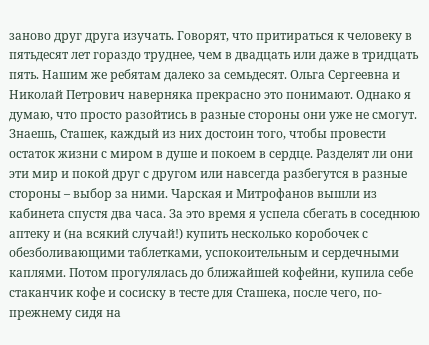заново друг друга изучать. Говорят, что притираться к человеку в пятьдесят лет гораздо труднее, чем в двадцать или даже в тридцать пять. Нашим же ребятам далеко за семьдесят. Ольга Сергеевна и Николай Петрович наверняка прекрасно это понимают. Однако я думаю, что просто разойтись в разные стороны они уже не смогут. Знаешь, Сташек, каждый из них достоин того, чтобы провести остаток жизни с миром в душе и покоем в сердце. Разделят ли они эти мир и покой друг с другом или навсегда разбегутся в разные стороны – выбор за ними. Чарская и Митрофанов вышли из кабинета спустя два часа. За это время я успела сбегать в соседнюю аптеку и (на всякий случай!) купить несколько коробочек с обезболивающими таблетками, успокоительным и сердечными каплями. Потом прогулялась до ближайшей кофейни, купила себе стаканчик кофе и сосиску в тесте для Сташека, после чего, по-прежнему сидя на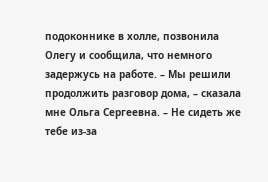подоконнике в холле, позвонила Олегу и сообщила, что немного задержусь на работе. – Мы решили продолжить разговор дома, – сказала мне Ольга Сергеевна. – Не сидеть же тебе из-за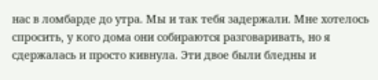нас в ломбарде до утра. Мы и так тебя задержали. Мне хотелось спросить, у кого дома они собираются разговаривать, но я сдержалась и просто кивнула. Эти двое были бледны и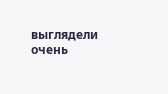выглядели очень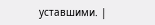уставшими. |